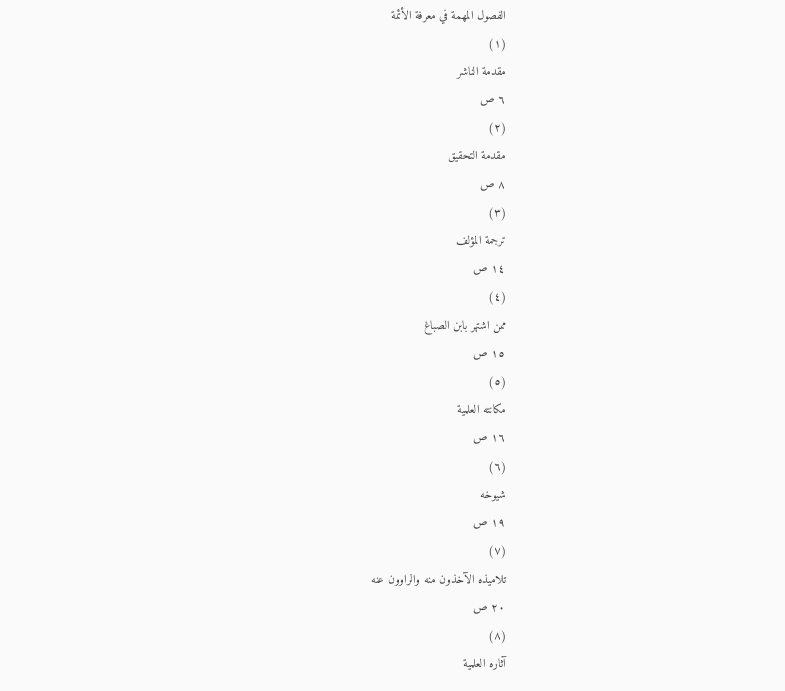الفصول المهمة في معرفة الأئمة
(١)
مقدمة الناشر
٦ ص
(٢)
مقدمة التحقيق
٨ ص
(٣)
ترجمة المؤلف
١٤ ص
(٤)
ممن اشتهر بابن الصباغ
١٥ ص
(٥)
مكانته العلمية
١٦ ص
(٦)
شيوخه
١٩ ص
(٧)
تلاميذه الآخذون منه والراوون عنه
٢٠ ص
(٨)
آثاره العلمية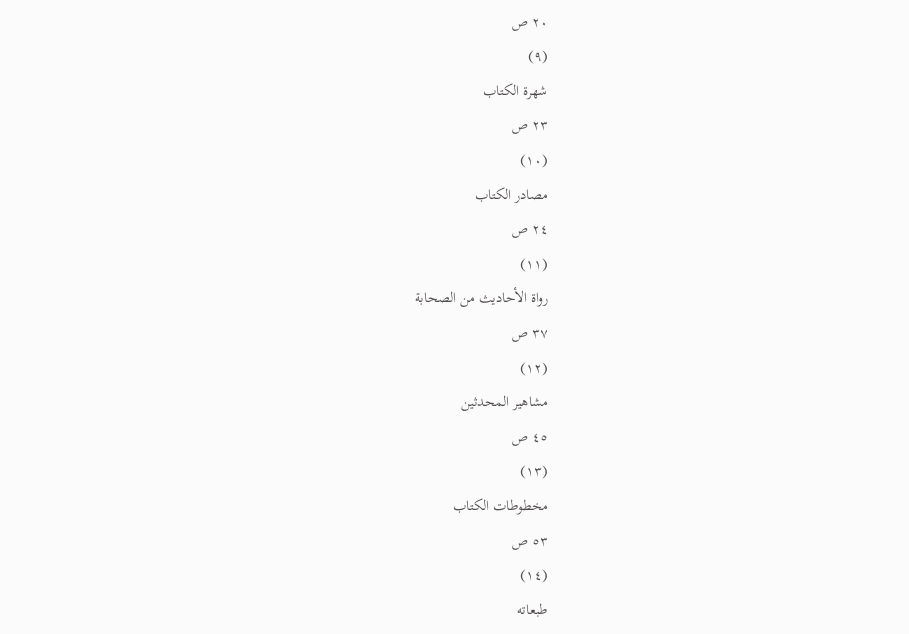٢٠ ص
(٩)
شهرة الكتاب
٢٣ ص
(١٠)
مصادر الكتاب
٢٤ ص
(١١)
رواة الأحاديث من الصحابة
٣٧ ص
(١٢)
مشاهير المحدثين
٤٥ ص
(١٣)
مخطوطات الكتاب
٥٣ ص
(١٤)
طبعاته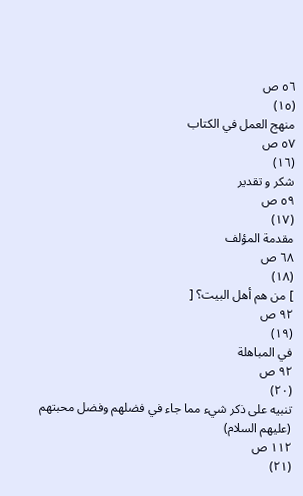٥٦ ص
(١٥)
منهج العمل في الكتاب
٥٧ ص
(١٦)
شكر و تقدير
٥٩ ص
(١٧)
مقدمة المؤلف
٦٨ ص
(١٨)
] من هم أهل البيت؟ [
٩٢ ص
(١٩)
في المباهلة
٩٢ ص
(٢٠)
تنبيه على ذكر شيء مما جاء في فضلهم وفضل محبتهم (عليهم السلام)
١١٢ ص
(٢١)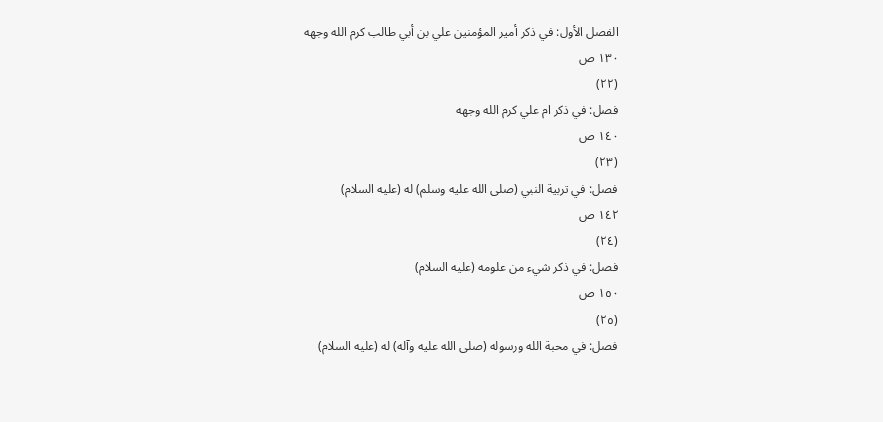الفصل الأول: في ذكر أمير المؤمنين علي بن أبي طالب كرم الله وجهه
١٣٠ ص
(٢٢)
فصل: في ذكر ام علي كرم الله وجهه
١٤٠ ص
(٢٣)
فصل: في تربية النبي (صلى الله عليه وسلم) له (عليه السلام)
١٤٢ ص
(٢٤)
فصل: في ذكر شيء من علومه (عليه السلام)
١٥٠ ص
(٢٥)
فصل: في محبة الله ورسوله (صلى الله عليه وآله) له (عليه السلام)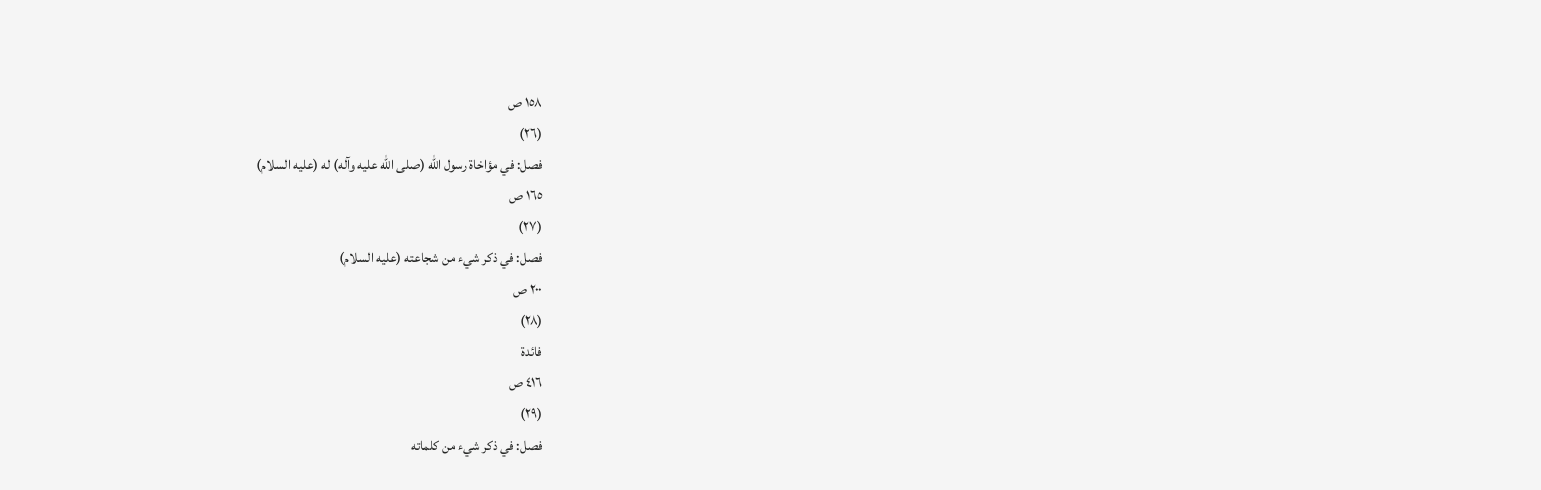١٥٨ ص
(٢٦)
فصل: في مؤاخاة رسول الله (صلى الله عليه وآله) له (عليه السلام)
١٦٥ ص
(٢٧)
فصل: في ذكر شيء من شجاعته (عليه السلام)
٢٠٠ ص
(٢٨)
فائدة
٤١٦ ص
(٢٩)
فصل: في ذكر شيء من كلماته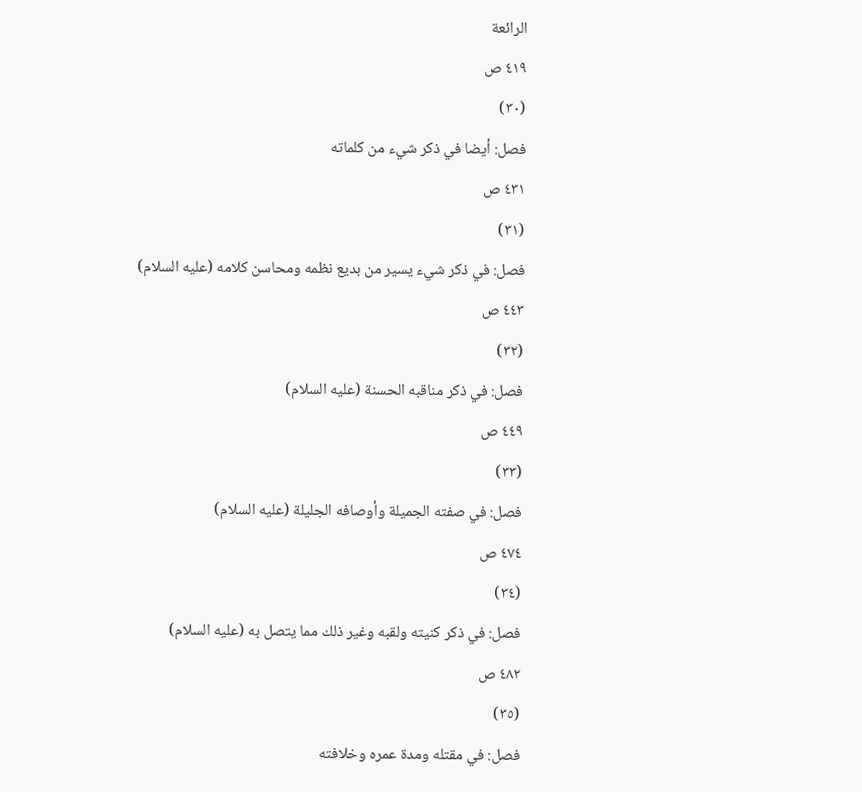الرائعة
٤١٩ ص
(٣٠)
فصل: أيضا في ذكر شيء من كلماته
٤٣١ ص
(٣١)
فصل: في ذكر شيء يسير من بديع نظمه ومحاسن كلامه (عليه السلام)
٤٤٣ ص
(٣٢)
فصل: في ذكر مناقبه الحسنة (عليه السلام)
٤٤٩ ص
(٣٣)
فصل: في صفته الجميلة وأوصافه الجليلة (عليه السلام)
٤٧٤ ص
(٣٤)
فصل: في ذكر كنيته ولقبه وغير ذلك مما يتصل به (عليه السلام)
٤٨٢ ص
(٣٥)
فصل: في مقتله ومدة عمره وخلافته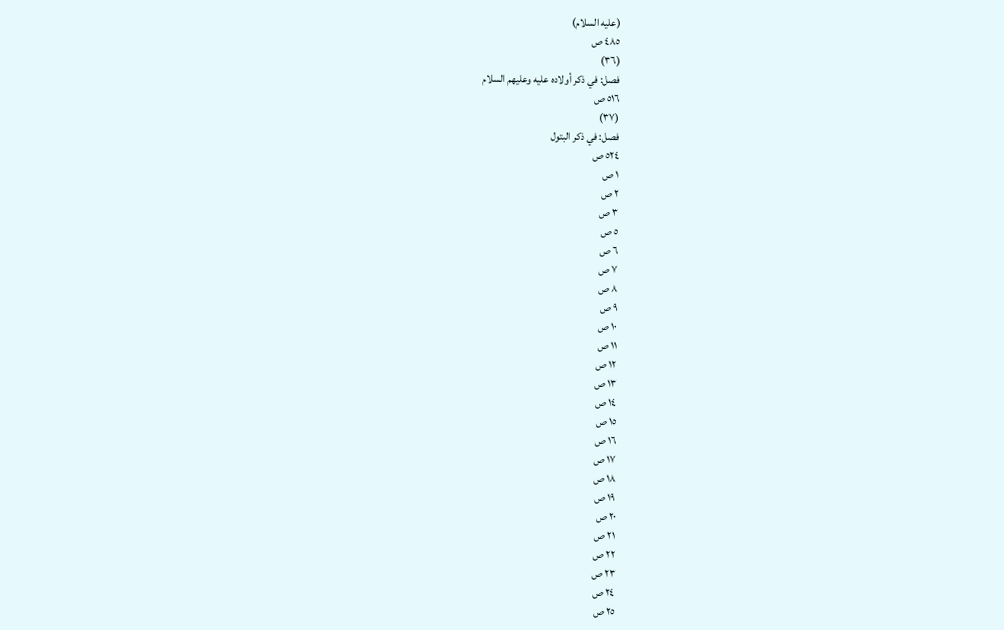(عليه السلام)
٤٨٥ ص
(٣٦)
فصل: في ذكر أولاده عليه وعليهم السلام
٥١٦ ص
(٣٧)
فصل: في ذكر البتول
٥٢٤ ص
١ ص
٢ ص
٣ ص
٥ ص
٦ ص
٧ ص
٨ ص
٩ ص
١٠ ص
١١ ص
١٢ ص
١٣ ص
١٤ ص
١٥ ص
١٦ ص
١٧ ص
١٨ ص
١٩ ص
٢٠ ص
٢١ ص
٢٢ ص
٢٣ ص
٢٤ ص
٢٥ ص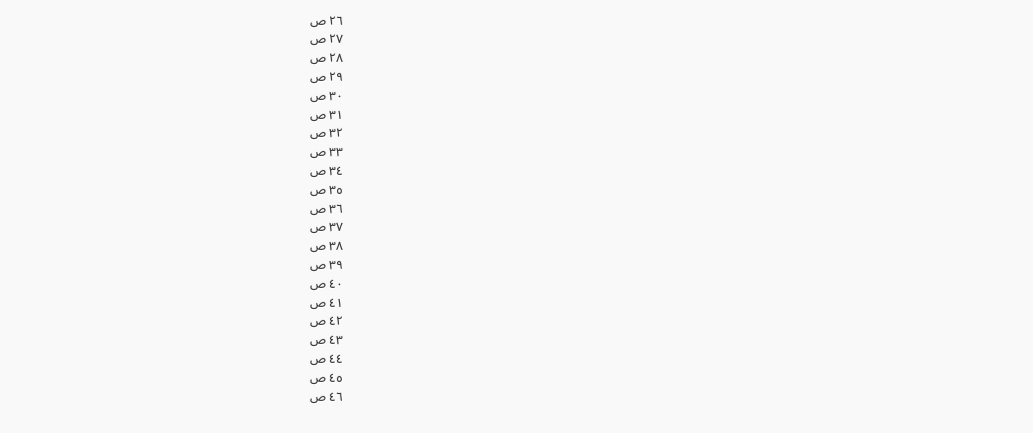٢٦ ص
٢٧ ص
٢٨ ص
٢٩ ص
٣٠ ص
٣١ ص
٣٢ ص
٣٣ ص
٣٤ ص
٣٥ ص
٣٦ ص
٣٧ ص
٣٨ ص
٣٩ ص
٤٠ ص
٤١ ص
٤٢ ص
٤٣ ص
٤٤ ص
٤٥ ص
٤٦ ص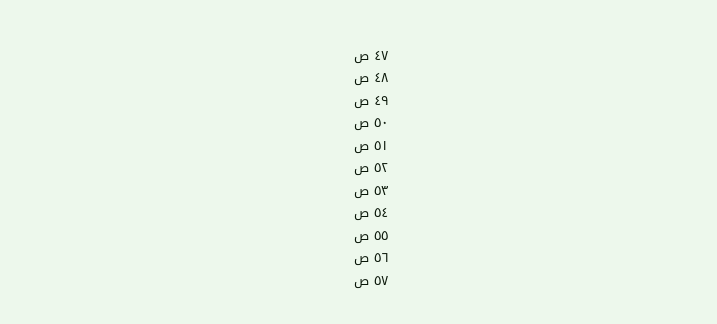٤٧ ص
٤٨ ص
٤٩ ص
٥٠ ص
٥١ ص
٥٢ ص
٥٣ ص
٥٤ ص
٥٥ ص
٥٦ ص
٥٧ ص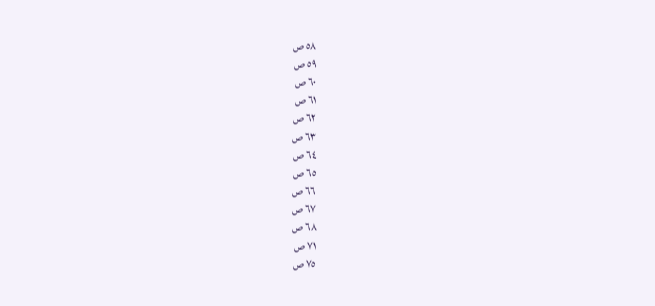٥٨ ص
٥٩ ص
٦٠ ص
٦١ ص
٦٢ ص
٦٣ ص
٦٤ ص
٦٥ ص
٦٦ ص
٦٧ ص
٦٨ ص
٧١ ص
٧٥ ص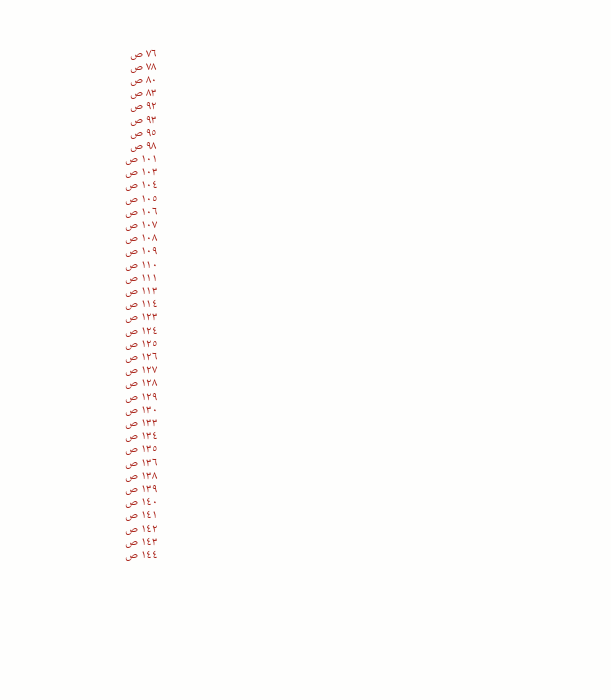٧٦ ص
٧٨ ص
٨٠ ص
٨٣ ص
٩٢ ص
٩٣ ص
٩٥ ص
٩٨ ص
١٠١ ص
١٠٣ ص
١٠٤ ص
١٠٥ ص
١٠٦ ص
١٠٧ ص
١٠٨ ص
١٠٩ ص
١١٠ ص
١١١ ص
١١٣ ص
١١٤ ص
١٢٣ ص
١٢٤ ص
١٢٥ ص
١٢٦ ص
١٢٧ ص
١٢٨ ص
١٢٩ ص
١٣٠ ص
١٣٣ ص
١٣٤ ص
١٣٥ ص
١٣٦ ص
١٣٨ ص
١٣٩ ص
١٤٠ ص
١٤١ ص
١٤٢ ص
١٤٣ ص
١٤٤ ص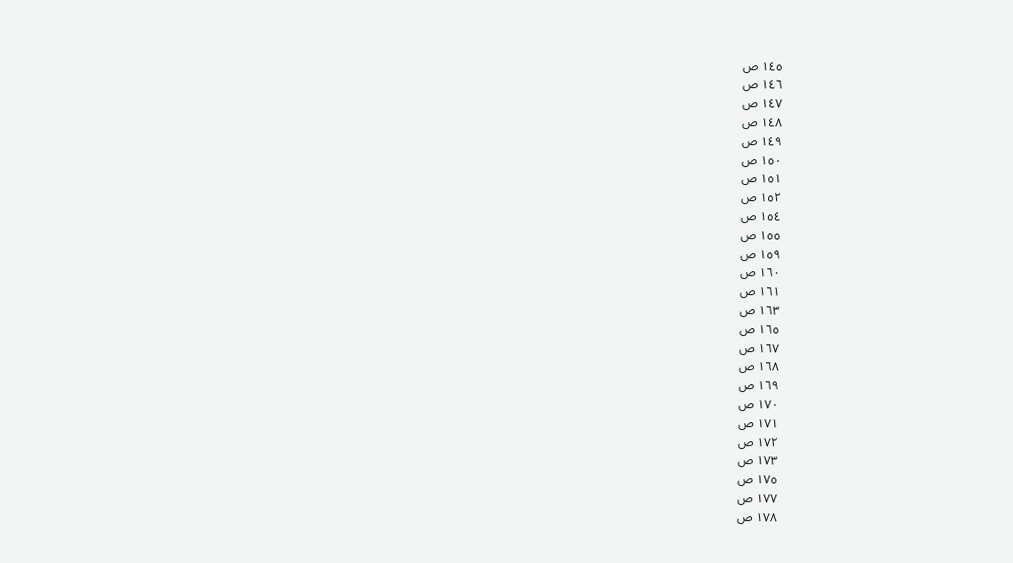١٤٥ ص
١٤٦ ص
١٤٧ ص
١٤٨ ص
١٤٩ ص
١٥٠ ص
١٥١ ص
١٥٢ ص
١٥٤ ص
١٥٥ ص
١٥٩ ص
١٦٠ ص
١٦١ ص
١٦٣ ص
١٦٥ ص
١٦٧ ص
١٦٨ ص
١٦٩ ص
١٧٠ ص
١٧١ ص
١٧٢ ص
١٧٣ ص
١٧٥ ص
١٧٧ ص
١٧٨ ص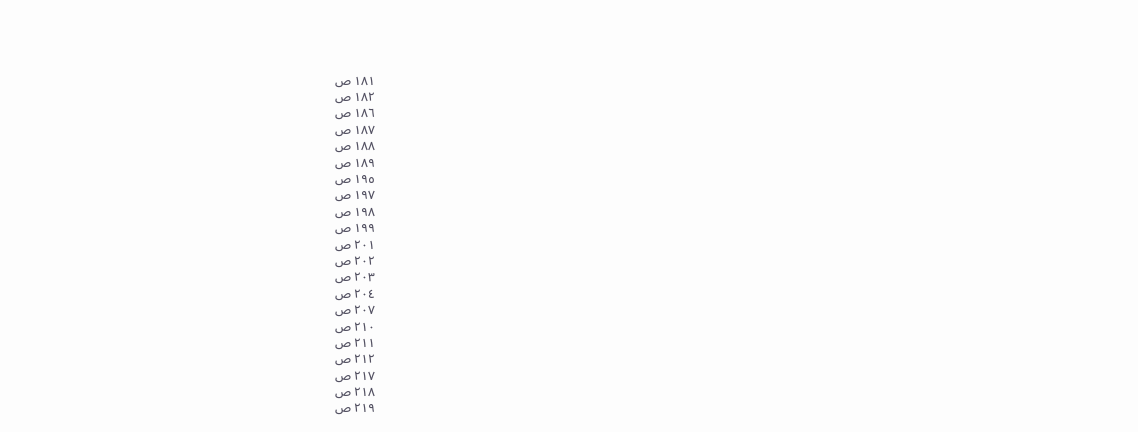١٨١ ص
١٨٢ ص
١٨٦ ص
١٨٧ ص
١٨٨ ص
١٨٩ ص
١٩٥ ص
١٩٧ ص
١٩٨ ص
١٩٩ ص
٢٠١ ص
٢٠٢ ص
٢٠٣ ص
٢٠٤ ص
٢٠٧ ص
٢١٠ ص
٢١١ ص
٢١٢ ص
٢١٧ ص
٢١٨ ص
٢١٩ ص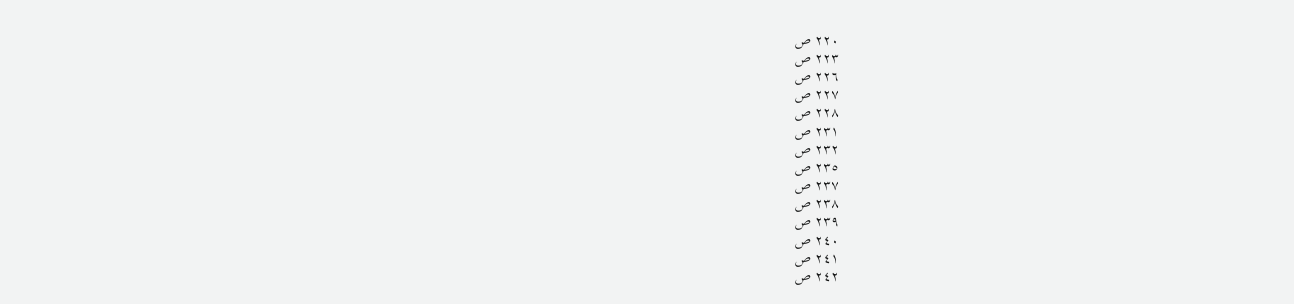٢٢٠ ص
٢٢٣ ص
٢٢٦ ص
٢٢٧ ص
٢٢٨ ص
٢٣١ ص
٢٣٢ ص
٢٣٥ ص
٢٣٧ ص
٢٣٨ ص
٢٣٩ ص
٢٤٠ ص
٢٤١ ص
٢٤٢ ص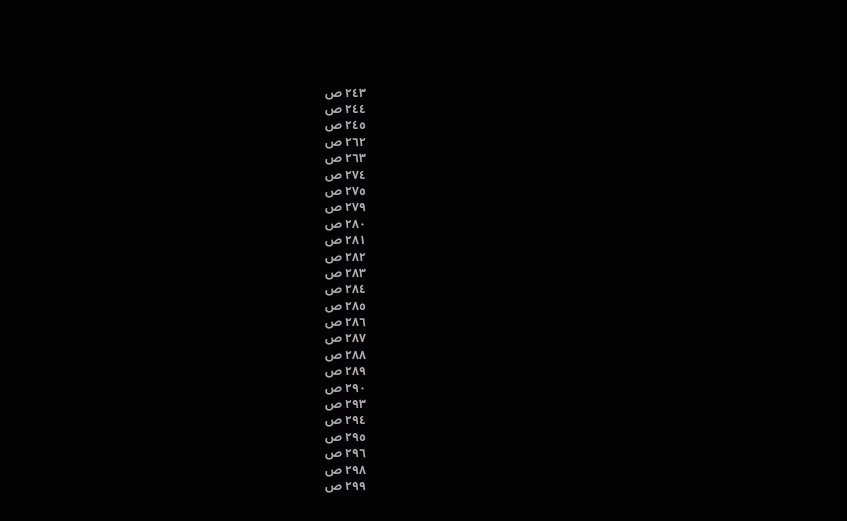٢٤٣ ص
٢٤٤ ص
٢٤٥ ص
٢٦٢ ص
٢٦٣ ص
٢٧٤ ص
٢٧٥ ص
٢٧٩ ص
٢٨٠ ص
٢٨١ ص
٢٨٢ ص
٢٨٣ ص
٢٨٤ ص
٢٨٥ ص
٢٨٦ ص
٢٨٧ ص
٢٨٨ ص
٢٨٩ ص
٢٩٠ ص
٢٩٣ ص
٢٩٤ ص
٢٩٥ ص
٢٩٦ ص
٢٩٨ ص
٢٩٩ ص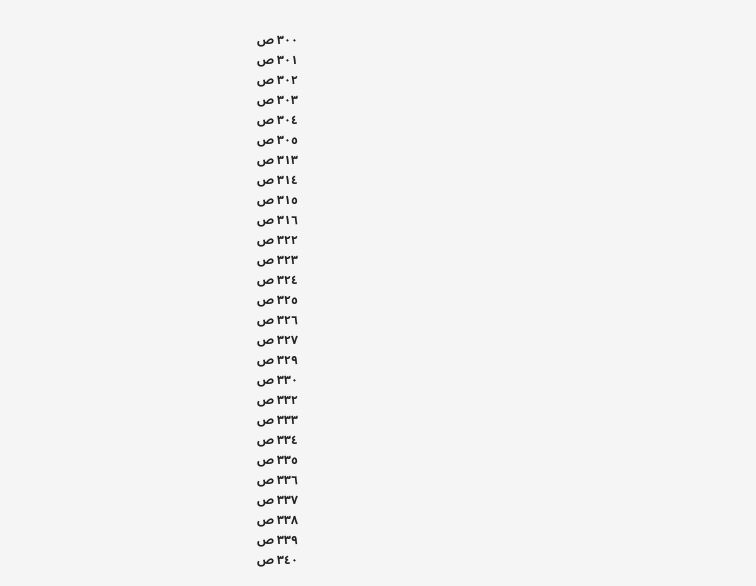٣٠٠ ص
٣٠١ ص
٣٠٢ ص
٣٠٣ ص
٣٠٤ ص
٣٠٥ ص
٣١٣ ص
٣١٤ ص
٣١٥ ص
٣١٦ ص
٣٢٢ ص
٣٢٣ ص
٣٢٤ ص
٣٢٥ ص
٣٢٦ ص
٣٢٧ ص
٣٢٩ ص
٣٣٠ ص
٣٣٢ ص
٣٣٣ ص
٣٣٤ ص
٣٣٥ ص
٣٣٦ ص
٣٣٧ ص
٣٣٨ ص
٣٣٩ ص
٣٤٠ ص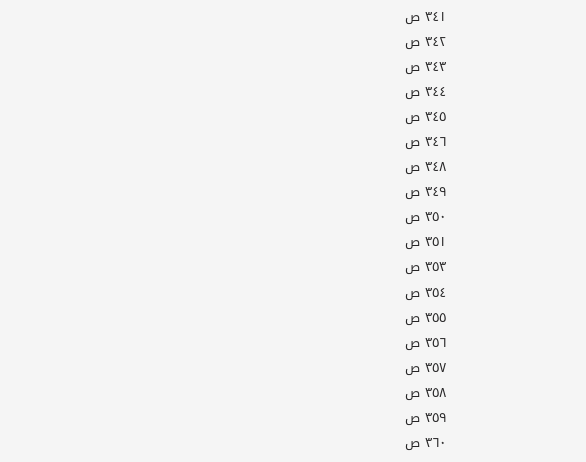٣٤١ ص
٣٤٢ ص
٣٤٣ ص
٣٤٤ ص
٣٤٥ ص
٣٤٦ ص
٣٤٨ ص
٣٤٩ ص
٣٥٠ ص
٣٥١ ص
٣٥٣ ص
٣٥٤ ص
٣٥٥ ص
٣٥٦ ص
٣٥٧ ص
٣٥٨ ص
٣٥٩ ص
٣٦٠ ص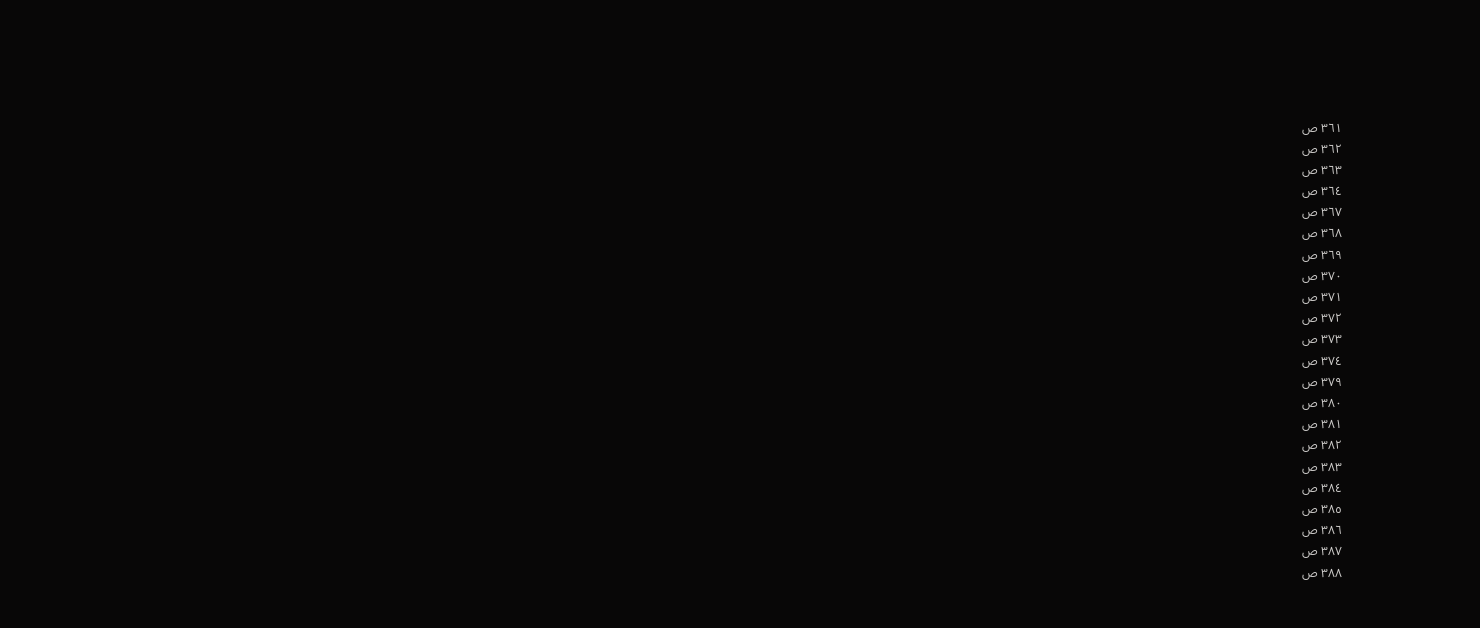٣٦١ ص
٣٦٢ ص
٣٦٣ ص
٣٦٤ ص
٣٦٧ ص
٣٦٨ ص
٣٦٩ ص
٣٧٠ ص
٣٧١ ص
٣٧٢ ص
٣٧٣ ص
٣٧٤ ص
٣٧٩ ص
٣٨٠ ص
٣٨١ ص
٣٨٢ ص
٣٨٣ ص
٣٨٤ ص
٣٨٥ ص
٣٨٦ ص
٣٨٧ ص
٣٨٨ ص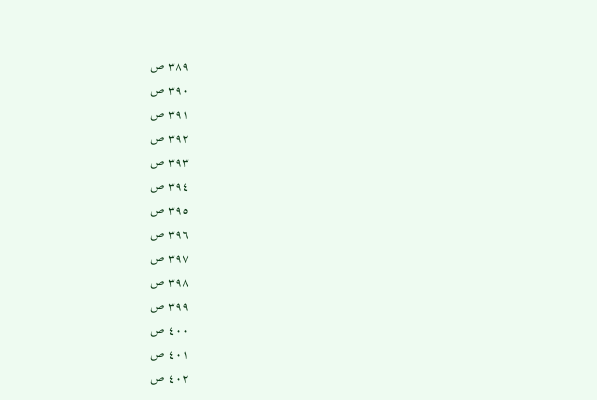٣٨٩ ص
٣٩٠ ص
٣٩١ ص
٣٩٢ ص
٣٩٣ ص
٣٩٤ ص
٣٩٥ ص
٣٩٦ ص
٣٩٧ ص
٣٩٨ ص
٣٩٩ ص
٤٠٠ ص
٤٠١ ص
٤٠٢ ص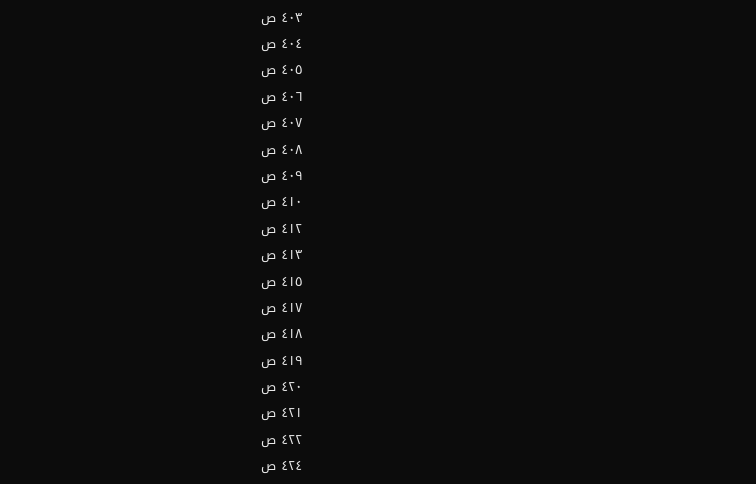٤٠٣ ص
٤٠٤ ص
٤٠٥ ص
٤٠٦ ص
٤٠٧ ص
٤٠٨ ص
٤٠٩ ص
٤١٠ ص
٤١٢ ص
٤١٣ ص
٤١٥ ص
٤١٧ ص
٤١٨ ص
٤١٩ ص
٤٢٠ ص
٤٢١ ص
٤٢٢ ص
٤٢٤ ص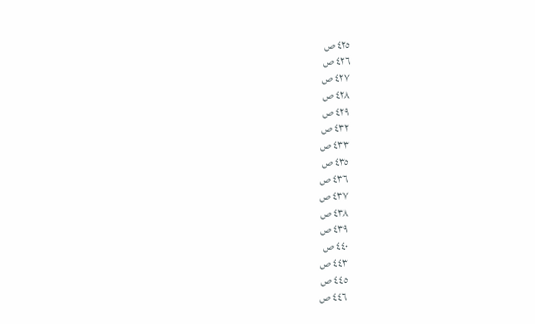٤٢٥ ص
٤٢٦ ص
٤٢٧ ص
٤٢٨ ص
٤٢٩ ص
٤٣٢ ص
٤٣٣ ص
٤٣٥ ص
٤٣٦ ص
٤٣٧ ص
٤٣٨ ص
٤٣٩ ص
٤٤٠ ص
٤٤٣ ص
٤٤٥ ص
٤٤٦ ص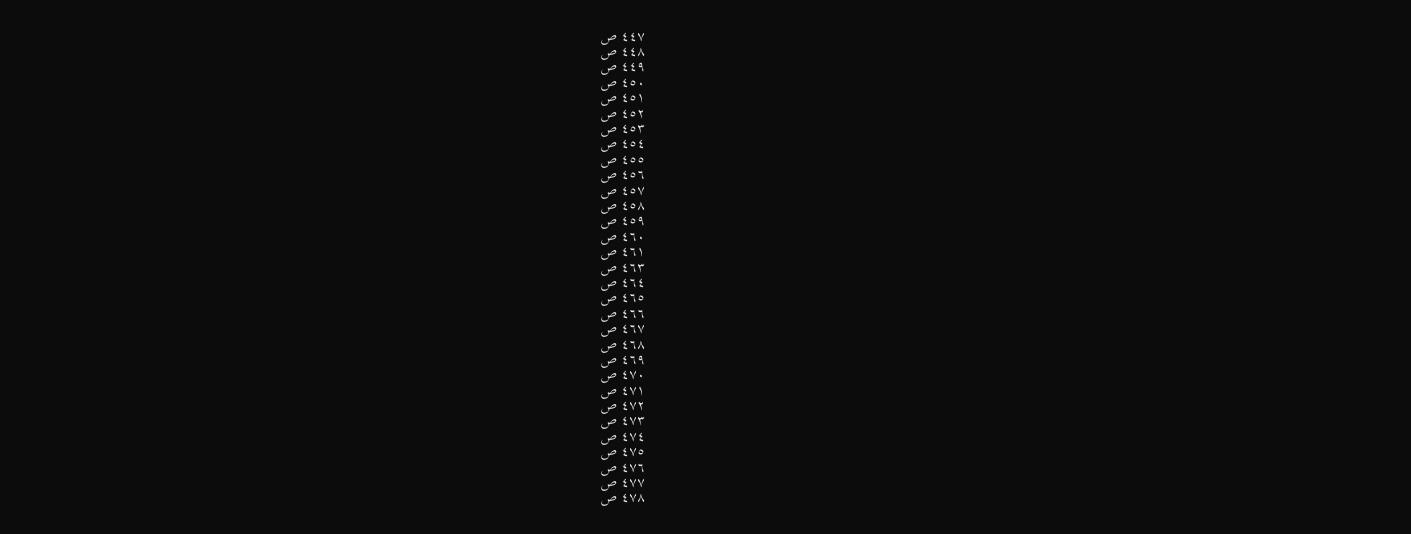٤٤٧ ص
٤٤٨ ص
٤٤٩ ص
٤٥٠ ص
٤٥١ ص
٤٥٢ ص
٤٥٣ ص
٤٥٤ ص
٤٥٥ ص
٤٥٦ ص
٤٥٧ ص
٤٥٨ ص
٤٥٩ ص
٤٦٠ ص
٤٦١ ص
٤٦٣ ص
٤٦٤ ص
٤٦٥ ص
٤٦٦ ص
٤٦٧ ص
٤٦٨ ص
٤٦٩ ص
٤٧٠ ص
٤٧١ ص
٤٧٢ ص
٤٧٣ ص
٤٧٤ ص
٤٧٥ ص
٤٧٦ ص
٤٧٧ ص
٤٧٨ ص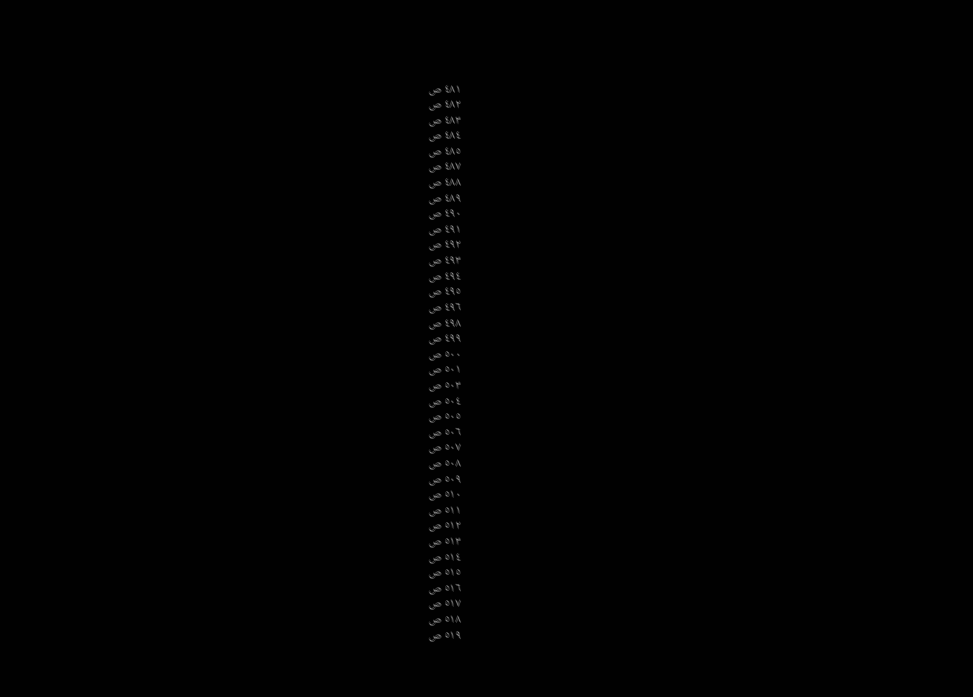٤٨١ ص
٤٨٢ ص
٤٨٣ ص
٤٨٤ ص
٤٨٥ ص
٤٨٧ ص
٤٨٨ ص
٤٨٩ ص
٤٩٠ ص
٤٩١ ص
٤٩٢ ص
٤٩٣ ص
٤٩٤ ص
٤٩٥ ص
٤٩٦ ص
٤٩٨ ص
٤٩٩ ص
٥٠٠ ص
٥٠١ ص
٥٠٣ ص
٥٠٤ ص
٥٠٥ ص
٥٠٦ ص
٥٠٧ ص
٥٠٨ ص
٥٠٩ ص
٥١٠ ص
٥١١ ص
٥١٢ ص
٥١٣ ص
٥١٤ ص
٥١٥ ص
٥١٦ ص
٥١٧ ص
٥١٨ ص
٥١٩ ص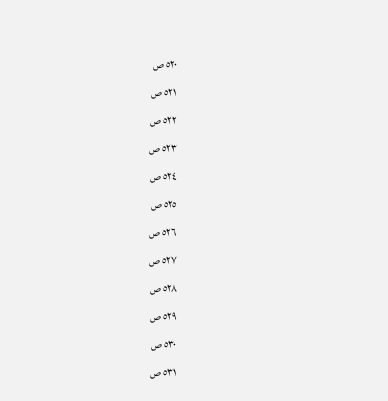٥٢٠ ص
٥٢١ ص
٥٢٢ ص
٥٢٣ ص
٥٢٤ ص
٥٢٥ ص
٥٢٦ ص
٥٢٧ ص
٥٢٨ ص
٥٢٩ ص
٥٣٠ ص
٥٣١ ص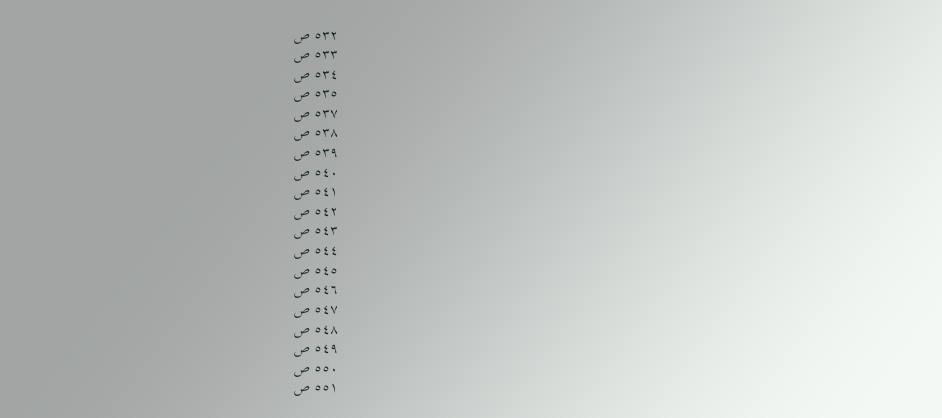٥٣٢ ص
٥٣٣ ص
٥٣٤ ص
٥٣٥ ص
٥٣٧ ص
٥٣٨ ص
٥٣٩ ص
٥٤٠ ص
٥٤١ ص
٥٤٢ ص
٥٤٣ ص
٥٤٤ ص
٥٤٥ ص
٥٤٦ ص
٥٤٧ ص
٥٤٨ ص
٥٤٩ ص
٥٥٠ ص
٥٥١ ص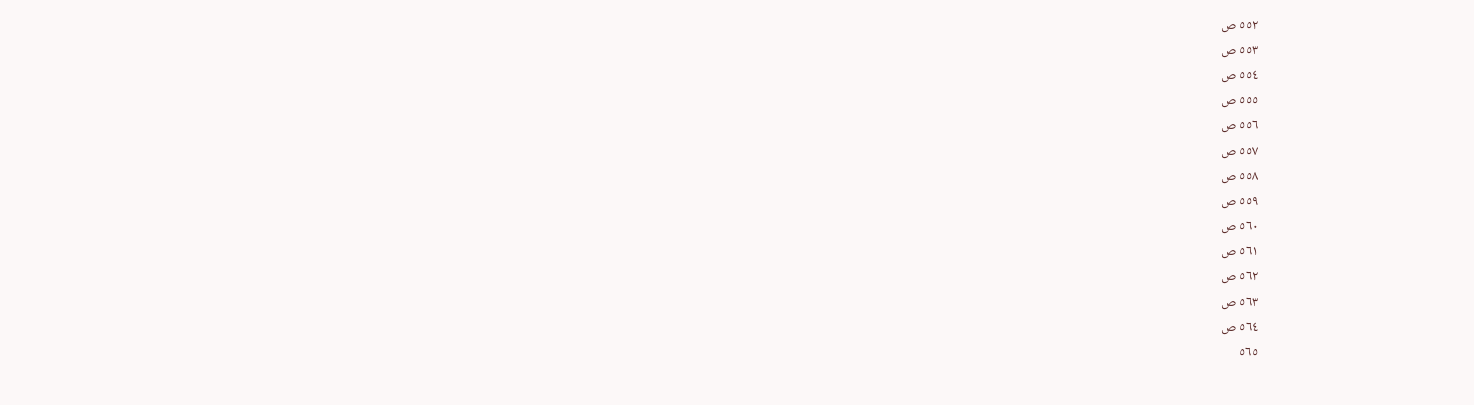٥٥٢ ص
٥٥٣ ص
٥٥٤ ص
٥٥٥ ص
٥٥٦ ص
٥٥٧ ص
٥٥٨ ص
٥٥٩ ص
٥٦٠ ص
٥٦١ ص
٥٦٢ ص
٥٦٣ ص
٥٦٤ ص
٥٦٥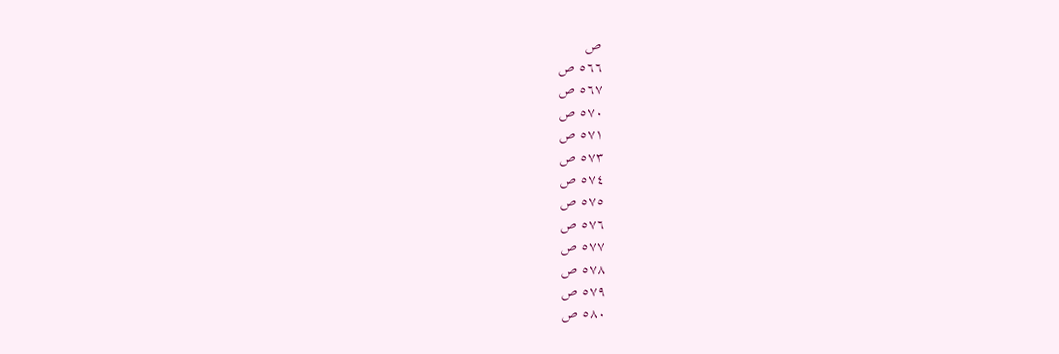ص
٥٦٦ ص
٥٦٧ ص
٥٧٠ ص
٥٧١ ص
٥٧٣ ص
٥٧٤ ص
٥٧٥ ص
٥٧٦ ص
٥٧٧ ص
٥٧٨ ص
٥٧٩ ص
٥٨٠ ص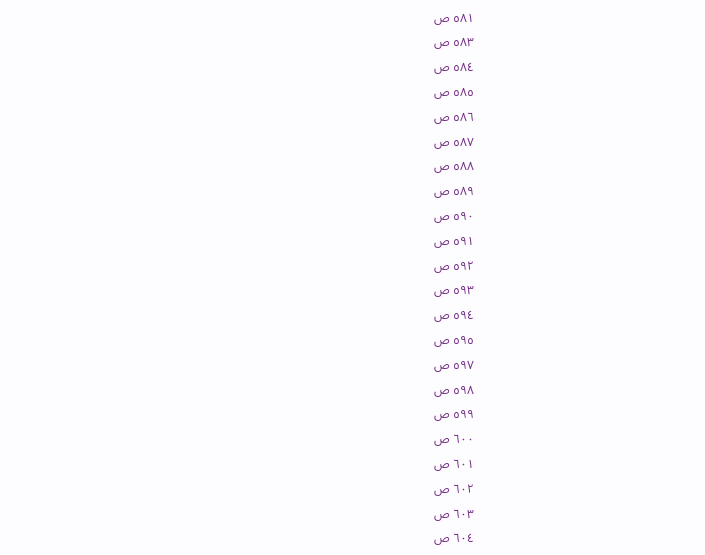٥٨١ ص
٥٨٣ ص
٥٨٤ ص
٥٨٥ ص
٥٨٦ ص
٥٨٧ ص
٥٨٨ ص
٥٨٩ ص
٥٩٠ ص
٥٩١ ص
٥٩٢ ص
٥٩٣ ص
٥٩٤ ص
٥٩٥ ص
٥٩٧ ص
٥٩٨ ص
٥٩٩ ص
٦٠٠ ص
٦٠١ ص
٦٠٢ ص
٦٠٣ ص
٦٠٤ ص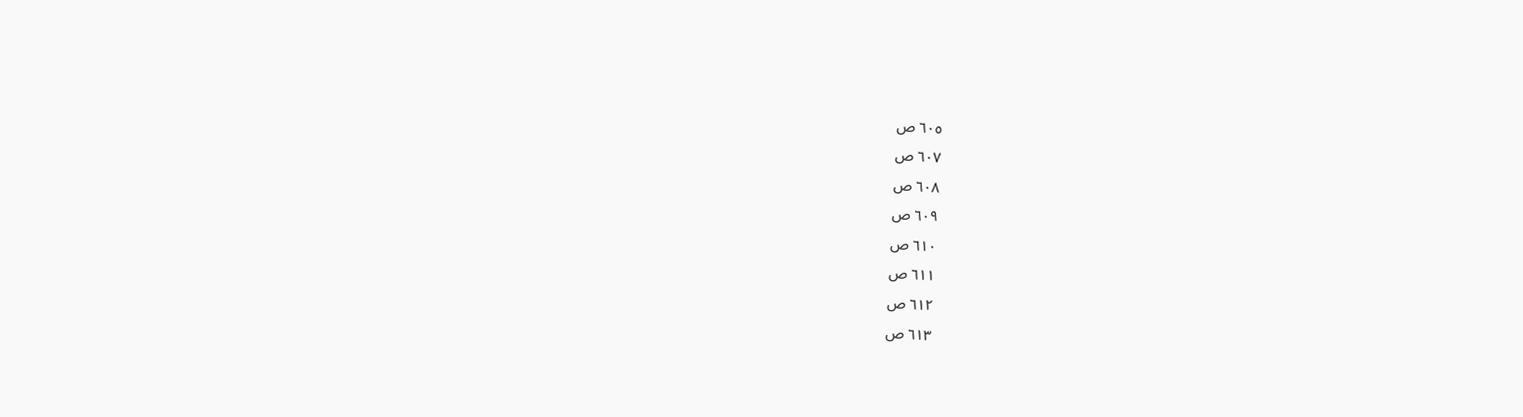٦٠٥ ص
٦٠٧ ص
٦٠٨ ص
٦٠٩ ص
٦١٠ ص
٦١١ ص
٦١٢ ص
٦١٣ ص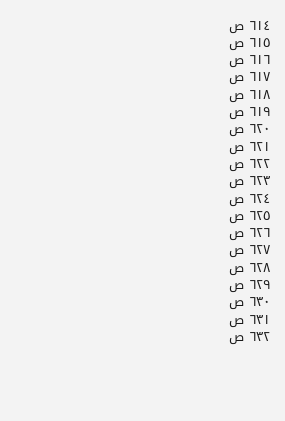٦١٤ ص
٦١٥ ص
٦١٦ ص
٦١٧ ص
٦١٨ ص
٦١٩ ص
٦٢٠ ص
٦٢١ ص
٦٢٢ ص
٦٢٣ ص
٦٢٤ ص
٦٢٥ ص
٦٢٦ ص
٦٢٧ ص
٦٢٨ ص
٦٢٩ ص
٦٣٠ ص
٦٣١ ص
٦٣٢ ص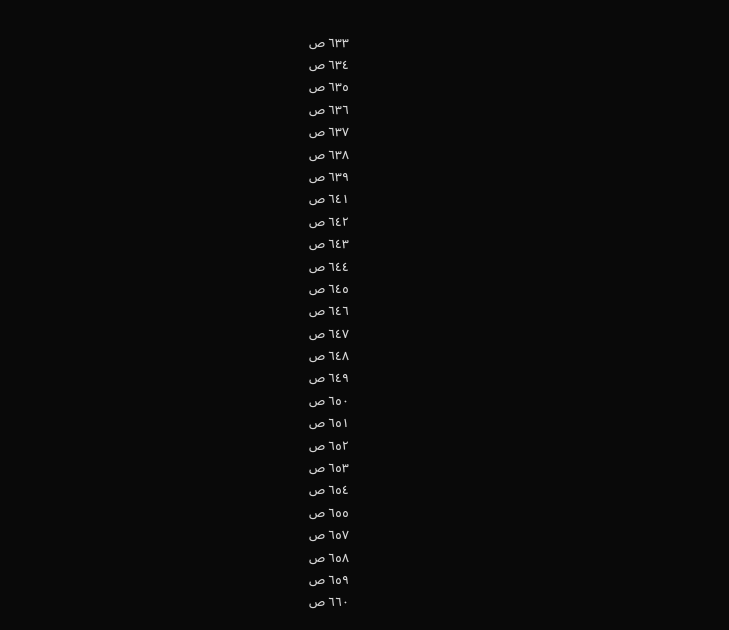٦٣٣ ص
٦٣٤ ص
٦٣٥ ص
٦٣٦ ص
٦٣٧ ص
٦٣٨ ص
٦٣٩ ص
٦٤١ ص
٦٤٢ ص
٦٤٣ ص
٦٤٤ ص
٦٤٥ ص
٦٤٦ ص
٦٤٧ ص
٦٤٨ ص
٦٤٩ ص
٦٥٠ ص
٦٥١ ص
٦٥٢ ص
٦٥٣ ص
٦٥٤ ص
٦٥٥ ص
٦٥٧ ص
٦٥٨ ص
٦٥٩ ص
٦٦٠ ص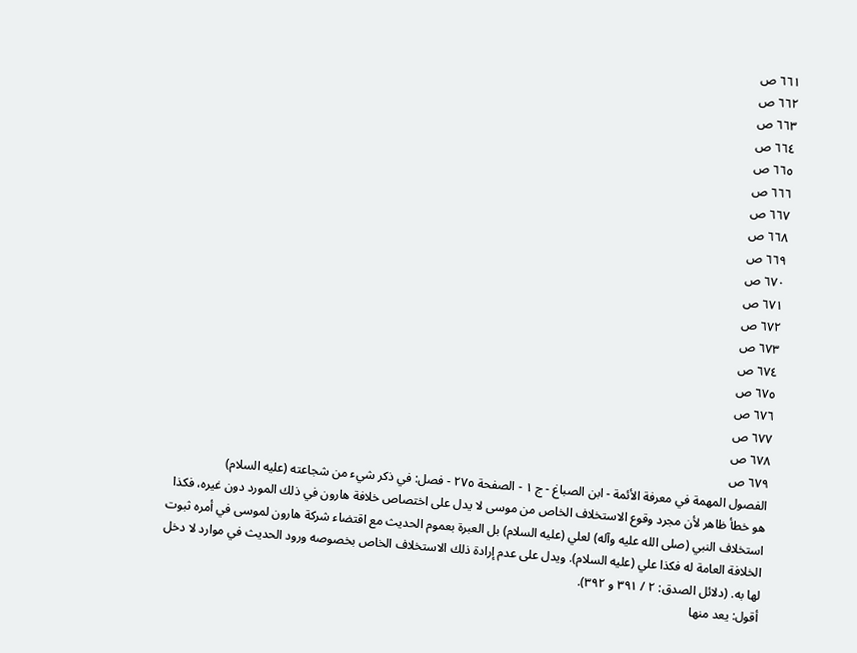٦٦١ ص
٦٦٢ ص
٦٦٣ ص
٦٦٤ ص
٦٦٥ ص
٦٦٦ ص
٦٦٧ ص
٦٦٨ ص
٦٦٩ ص
٦٧٠ ص
٦٧١ ص
٦٧٢ ص
٦٧٣ ص
٦٧٤ ص
٦٧٥ ص
٦٧٦ ص
٦٧٧ ص
٦٧٨ ص
٦٧٩ ص
الفصول المهمة في معرفة الأئمة - ابن الصباغ - ج ١ - الصفحة ٢٧٥ - فصل: في ذكر شيء من شجاعته (عليه السلام)
هو خطأ ظاهر لأن مجرد وقوع الاستخلاف الخاص من موسى لا يدل على اختصاص خلافة هارون في ذلك المورد دون غيره، فكذا استخلاف النبي (صلى الله عليه وآله) لعلي (عليه السلام) بل العبرة بعموم الحديث مع اقتضاء شركة هارون لموسى في أمره ثبوت الخلافة العامة له فكذا علي (عليه السلام). ويدل على عدم إرادة ذلك الاستخلاف الخاص بخصوصه ورود الحديث في موارد لا دخل لها به. (دلائل الصدق: ٢ / ٣٩١ و ٣٩٢).
أقول: يعد منها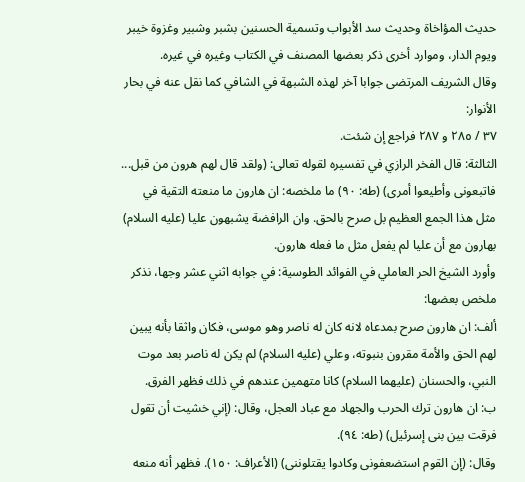حديث المؤاخاة وحديث سد الأبواب وتسمية الحسنين بشبر وشبير وغزوة خيبر ويوم الدار، وموارد أخرى ذكر بعضها المصنف في الكتاب وغيره في غيره.
وقال الشريف المرتضى جوابا آخر لهذه الشبهة في الشافي كما نقل عنه في بحار الأنوار:
٣٧ / ٢٨٥ و ٢٨٧ فراجع إن شئت.
الثالثة: قال الفخر الرازي في تفسيره لقوله تعالى: (ولقد قال لهم هرون من قبل... فاتبعونى وأطيعوا أمرى) (طه: ٩٠) ما ملخصه: ان هارون ما منعته التقية في مثل هذا الجمع العظيم بل صرح بالحق. وان الرافضة يشبهون عليا (عليه السلام) بهارون مع أن عليا لم يفعل مثل ما فعله هارون.
وأورد الشيخ الحر العاملي في الفوائد الطوسية: في جوابه اثني عشر وجها، نذكر ملخص بعضها:
ألف: ان هارون صرح بمدعاه لانه كان له ناصر وهو موسى، فكان واثقا بأنه يبين لهم الحق والأمة مقرون بنبوته، وعلي (عليه السلام) لم يكن له ناصر بعد موت النبي، والحسنان (عليهما السلام) كانا متهمين عندهم في ذلك فظهر الفرق.
ب: ان هارون ترك الحرب والجهاد مع عباد العجل، وقال: (إني خشيت أن تقول فرقت بين بنى إسرئيل) (طه: ٩٤).
وقال: (إن القوم استضعفونى وكادوا يقتلوننى) (الأعراف: ١٥٠). فظهر أنه منعه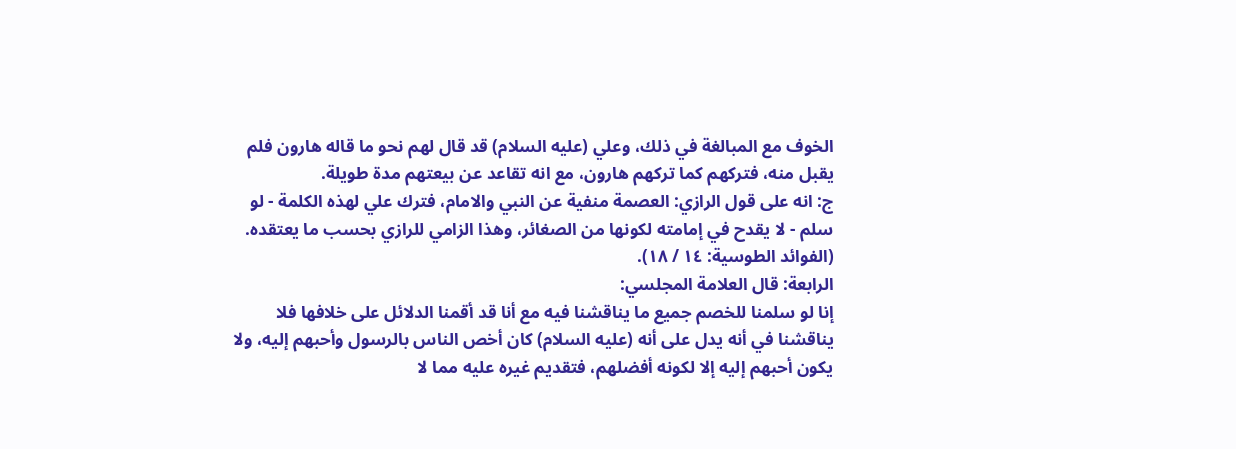الخوف مع المبالغة في ذلك، وعلي (عليه السلام) قد قال لهم نحو ما قاله هارون فلم يقبل منه، فتركهم كما تركهم هارون، مع انه تقاعد عن بيعتهم مدة طويلة.
ج: انه على قول الرازي: العصمة منفية عن النبي والامام، فترك علي لهذه الكلمة - لو سلم - لا يقدح في إمامته لكونها من الصغائر، وهذا الزامي للرازي بحسب ما يعتقده. (الفوائد الطوسية: ١٤ / ١٨).
الرابعة: قال العلامة المجلسي:
إنا لو سلمنا للخصم جميع ما يناقشنا فيه مع أنا قد أقمنا الدلائل على خلافها فلا يناقشنا في أنه يدل على أنه (عليه السلام) كان أخص الناس بالرسول وأحبهم إليه، ولا يكون أحبهم إليه إلا لكونه أفضلهم، فتقديم غيره عليه مما لا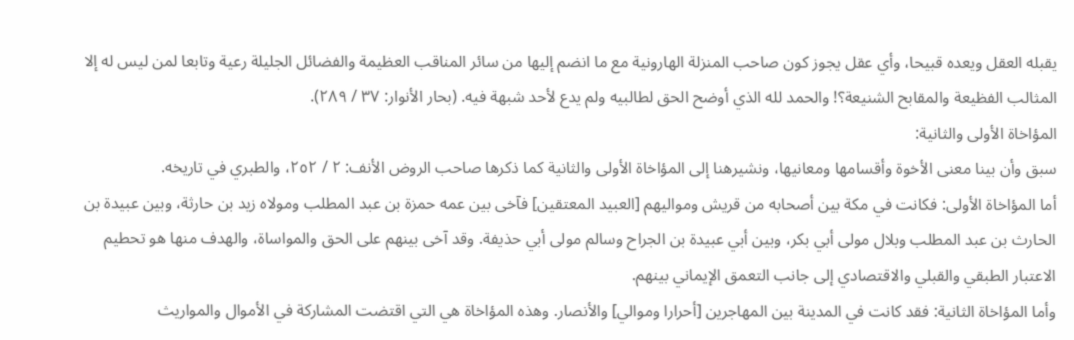يقبله العقل ويعده قبيحا، وأي عقل يجوز كون صاحب المنزلة الهارونية مع ما انضم إليها من سائر المناقب العظيمة والفضائل الجليلة رعية وتابعا لمن ليس له إلا المثالب الفظيعة والمقابح الشنيعة؟! والحمد لله الذي أوضح الحق لطالبيه ولم يدع لأحد شبهة فيه. (بحار الأنوار: ٣٧ / ٢٨٩).
المؤاخاة الأولى والثانية:
سبق وأن بينا معنى الأخوة وأقسامها ومعانيها، ونشيرهنا إلى المؤاخاة الأولى والثانية كما ذكرها صاحب الروض الأنف: ٢ / ٢٥٢، والطبري في تاريخه.
أما المؤاخاة الأولى: فكانت في مكة بين أصحابه من قريش ومواليهم [العبيد المعتقين] فآخى بين عمه حمزة بن عبد المطلب ومولاه زيد بن حارثة، وبين عبيدة بن الحارث بن عبد المطلب وبلال مولى أبي بكر، وبين أبي عبيدة بن الجراح وسالم مولى أبي حذيفة. وقد آخى بينهم على الحق والمواساة، والهدف منها هو تحطيم الاعتبار الطبقي والقبلي والاقتصادي إلى جانب التعمق الإيماني بينهم.
وأما المؤاخاة الثانية: فقد كانت في المدينة بين المهاجرين [أحرارا وموالي] والأنصار. وهذه المؤاخاة هي التي اقتضت المشاركة في الأموال والمواريث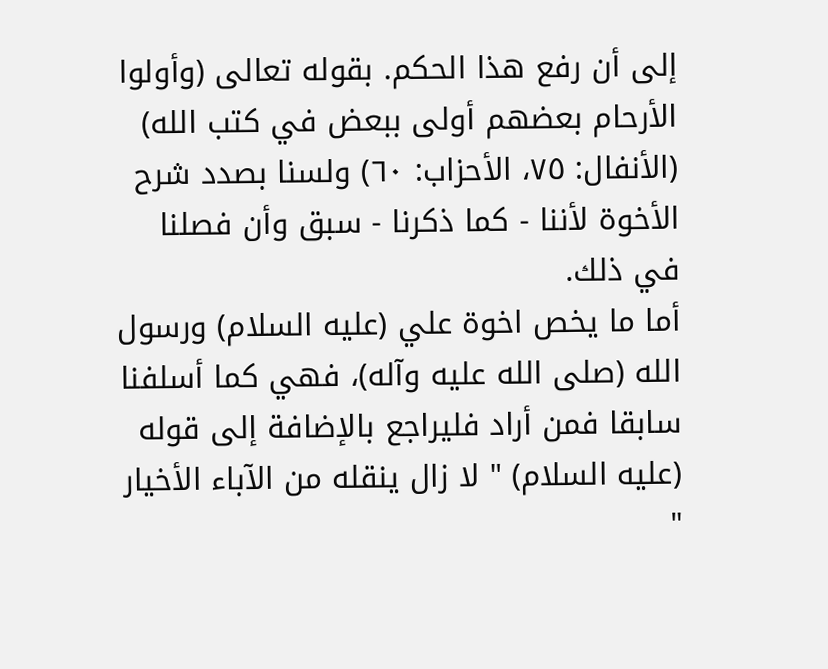إلى أن رفع هذا الحكم. بقوله تعالى (وأولوا الأرحام بعضهم أولى ببعض في كتب الله) (الأنفال: ٧٥، الأحزاب: ٦٠) ولسنا بصدد شرح الأخوة لأننا - كما ذكرنا - سبق وأن فصلنا في ذلك.
أما ما يخص اخوة علي (عليه السلام) ورسول الله (صلى الله عليه وآله)، فهي كما أسلفنا سابقا فمن أراد فليراجع بالإضافة إلى قوله (عليه السلام) " لا زال ينقله من الآباء الأخيار "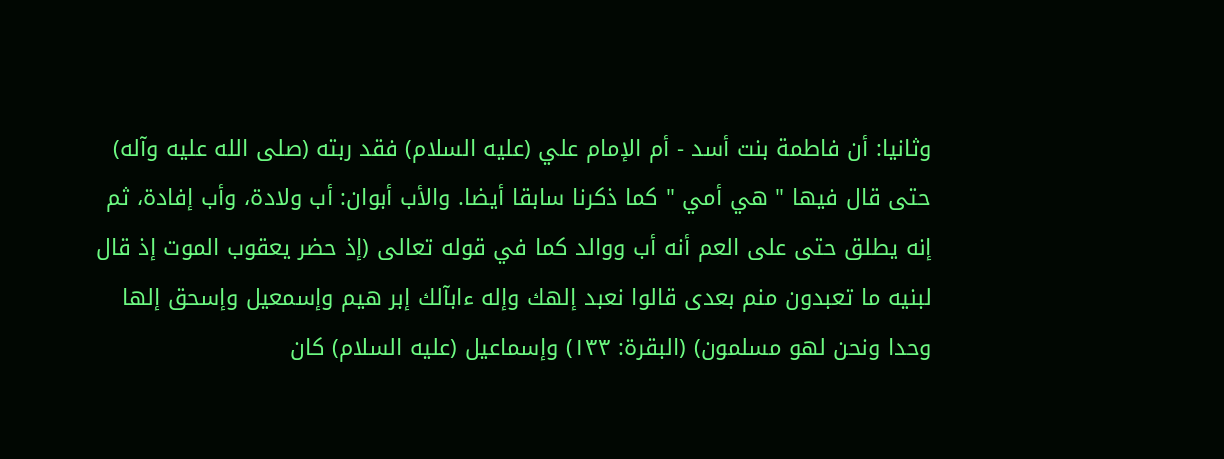وثانيا: أن فاطمة بنت أسد - أم الإمام علي (عليه السلام) فقد ربته (صلى الله عليه وآله) حتى قال فيها " هي أمي " كما ذكرنا سابقا أيضا. والأب أبوان: أب ولادة، وأب إفادة، ثم إنه يطلق حتى على العم أنه أب ووالد كما في قوله تعالى (إذ حضر يعقوب الموت إذ قال لبنيه ما تعبدون منم بعدى قالوا نعبد إلهك وإله ءابآلك إبر هيم وإسمعيل وإسحق إلها وحدا ونحن لهو مسلمون) (البقرة: ١٣٣) وإسماعيل (عليه السلام) كان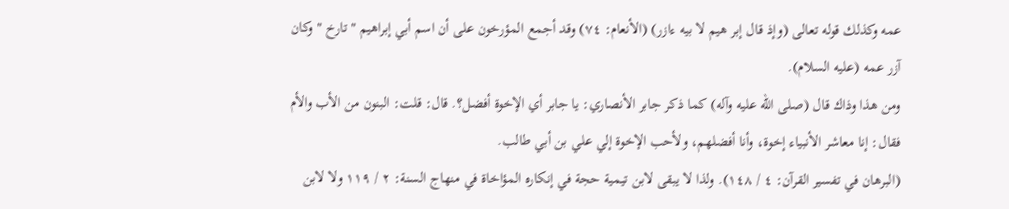عمه وكذلك قوله تعالى (وإذ قال إبر هيم لا بيه ءازر) (الأنعام: ٧٤) وقد أجمع المؤرخون على أن اسم أبي إبراهيم " تارخ " وكان آزر عمه (عليه السلام).
ومن هذا وذاك قال (صلى الله عليه وآله) كما ذكر جابر الأنصاري: يا جابر أي الإخوة أفضل؟. قال: قلت: البنون من الأب والأم فقال: إنا معاشر الأنبياء إخوة، وأنا أفضلهم، ولأحب الإخوة إلي علي بن أبي طالب.
(البرهان في تفسير القرآن: ٤ / ١٤٨). ولذا لا يبقى لابن تيمية حجة في إنكاره المؤاخاة في منهاج السنة: ٢ / ١١٩ ولا لابن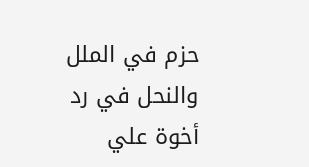حزم في الملل والنحل في رد أخوة علي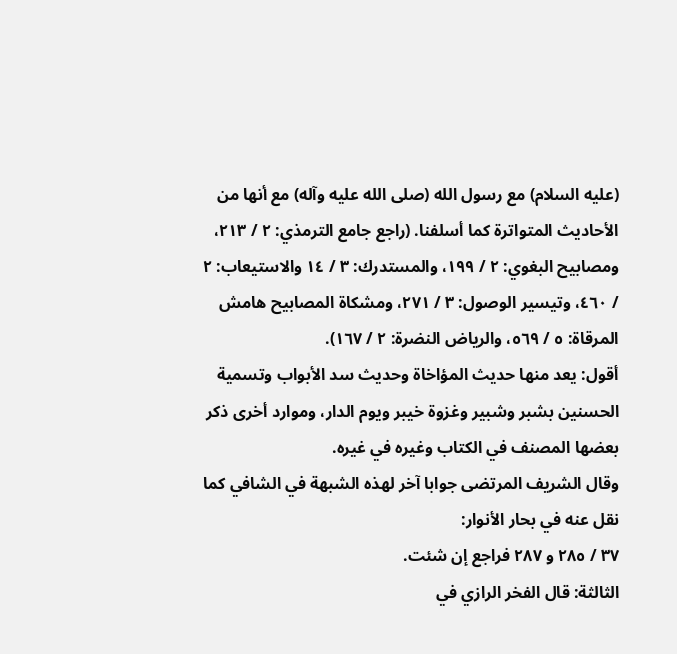(عليه السلام) مع رسول الله (صلى الله عليه وآله) مع أنها من الأحاديث المتواترة كما أسلفنا. (راجع جامع الترمذي: ٢ / ٢١٣، ومصابيح البغوي: ٢ / ١٩٩، والمستدرك: ٣ / ١٤ والاستيعاب: ٢ / ٤٦٠، وتيسير الوصول: ٣ / ٢٧١، ومشكاة المصابيح هامش المرقاة: ٥ / ٥٦٩، والرياض النضرة: ٢ / ١٦٧).
أقول: يعد منها حديث المؤاخاة وحديث سد الأبواب وتسمية الحسنين بشبر وشبير وغزوة خيبر ويوم الدار، وموارد أخرى ذكر بعضها المصنف في الكتاب وغيره في غيره.
وقال الشريف المرتضى جوابا آخر لهذه الشبهة في الشافي كما نقل عنه في بحار الأنوار:
٣٧ / ٢٨٥ و ٢٨٧ فراجع إن شئت.
الثالثة: قال الفخر الرازي في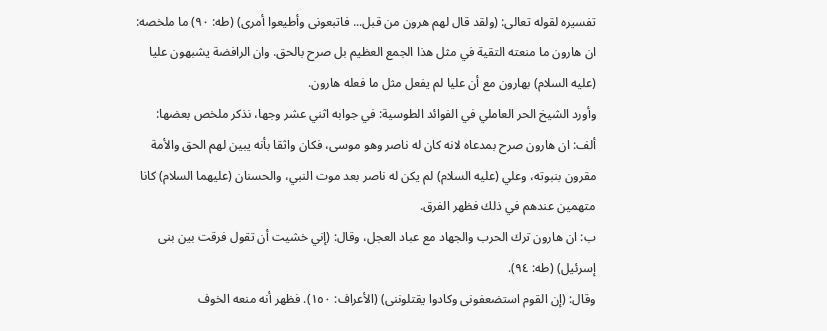تفسيره لقوله تعالى: (ولقد قال لهم هرون من قبل... فاتبعونى وأطيعوا أمرى) (طه: ٩٠) ما ملخصه: ان هارون ما منعته التقية في مثل هذا الجمع العظيم بل صرح بالحق. وان الرافضة يشبهون عليا (عليه السلام) بهارون مع أن عليا لم يفعل مثل ما فعله هارون.
وأورد الشيخ الحر العاملي في الفوائد الطوسية: في جوابه اثني عشر وجها، نذكر ملخص بعضها:
ألف: ان هارون صرح بمدعاه لانه كان له ناصر وهو موسى، فكان واثقا بأنه يبين لهم الحق والأمة مقرون بنبوته، وعلي (عليه السلام) لم يكن له ناصر بعد موت النبي، والحسنان (عليهما السلام) كانا متهمين عندهم في ذلك فظهر الفرق.
ب: ان هارون ترك الحرب والجهاد مع عباد العجل، وقال: (إني خشيت أن تقول فرقت بين بنى إسرئيل) (طه: ٩٤).
وقال: (إن القوم استضعفونى وكادوا يقتلوننى) (الأعراف: ١٥٠). فظهر أنه منعه الخوف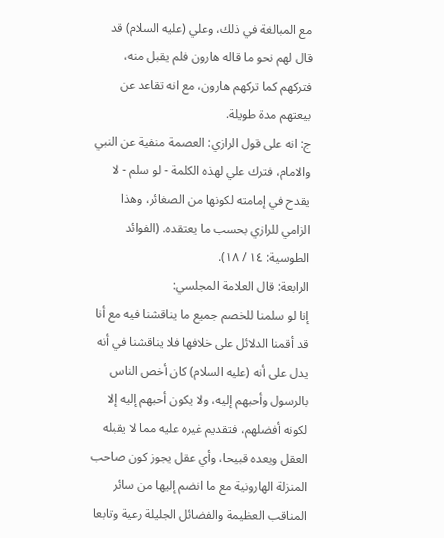مع المبالغة في ذلك، وعلي (عليه السلام) قد قال لهم نحو ما قاله هارون فلم يقبل منه، فتركهم كما تركهم هارون، مع انه تقاعد عن بيعتهم مدة طويلة.
ج: انه على قول الرازي: العصمة منفية عن النبي والامام، فترك علي لهذه الكلمة - لو سلم - لا يقدح في إمامته لكونها من الصغائر، وهذا الزامي للرازي بحسب ما يعتقده. (الفوائد الطوسية: ١٤ / ١٨).
الرابعة: قال العلامة المجلسي:
إنا لو سلمنا للخصم جميع ما يناقشنا فيه مع أنا قد أقمنا الدلائل على خلافها فلا يناقشنا في أنه يدل على أنه (عليه السلام) كان أخص الناس بالرسول وأحبهم إليه، ولا يكون أحبهم إليه إلا لكونه أفضلهم، فتقديم غيره عليه مما لا يقبله العقل ويعده قبيحا، وأي عقل يجوز كون صاحب المنزلة الهارونية مع ما انضم إليها من سائر المناقب العظيمة والفضائل الجليلة رعية وتابعا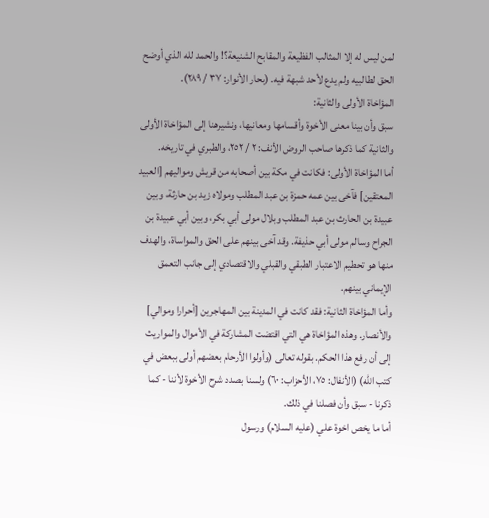لمن ليس له إلا المثالب الفظيعة والمقابح الشنيعة؟! والحمد لله الذي أوضح الحق لطالبيه ولم يدع لأحد شبهة فيه. (بحار الأنوار: ٣٧ / ٢٨٩).
المؤاخاة الأولى والثانية:
سبق وأن بينا معنى الأخوة وأقسامها ومعانيها، ونشيرهنا إلى المؤاخاة الأولى والثانية كما ذكرها صاحب الروض الأنف: ٢ / ٢٥٢، والطبري في تاريخه.
أما المؤاخاة الأولى: فكانت في مكة بين أصحابه من قريش ومواليهم [العبيد المعتقين] فآخى بين عمه حمزة بن عبد المطلب ومولاه زيد بن حارثة، وبين عبيدة بن الحارث بن عبد المطلب وبلال مولى أبي بكر، وبين أبي عبيدة بن الجراح وسالم مولى أبي حذيفة. وقد آخى بينهم على الحق والمواساة، والهدف منها هو تحطيم الاعتبار الطبقي والقبلي والاقتصادي إلى جانب التعمق الإيماني بينهم.
وأما المؤاخاة الثانية: فقد كانت في المدينة بين المهاجرين [أحرارا وموالي] والأنصار. وهذه المؤاخاة هي التي اقتضت المشاركة في الأموال والمواريث إلى أن رفع هذا الحكم. بقوله تعالى (وأولوا الأرحام بعضهم أولى ببعض في كتب الله) (الأنفال: ٧٥، الأحزاب: ٦٠) ولسنا بصدد شرح الأخوة لأننا - كما ذكرنا - سبق وأن فصلنا في ذلك.
أما ما يخص اخوة علي (عليه السلام) ورسول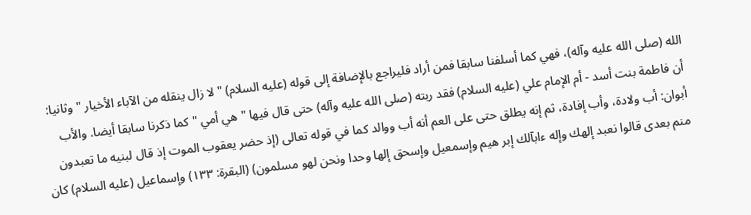الله (صلى الله عليه وآله)، فهي كما أسلفنا سابقا فمن أراد فليراجع بالإضافة إلى قوله (عليه السلام) " لا زال ينقله من الآباء الأخيار " وثانيا: أن فاطمة بنت أسد - أم الإمام علي (عليه السلام) فقد ربته (صلى الله عليه وآله) حتى قال فيها " هي أمي " كما ذكرنا سابقا أيضا. والأب أبوان: أب ولادة، وأب إفادة، ثم إنه يطلق حتى على العم أنه أب ووالد كما في قوله تعالى (إذ حضر يعقوب الموت إذ قال لبنيه ما تعبدون منم بعدى قالوا نعبد إلهك وإله ءابآلك إبر هيم وإسمعيل وإسحق إلها وحدا ونحن لهو مسلمون) (البقرة: ١٣٣) وإسماعيل (عليه السلام) كان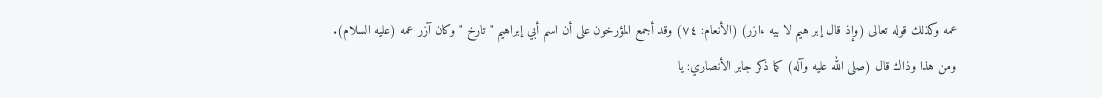عمه وكذلك قوله تعالى (وإذ قال إبر هيم لا بيه ءازر) (الأنعام: ٧٤) وقد أجمع المؤرخون على أن اسم أبي إبراهيم " تارخ " وكان آزر عمه (عليه السلام).
ومن هذا وذاك قال (صلى الله عليه وآله) كما ذكر جابر الأنصاري: يا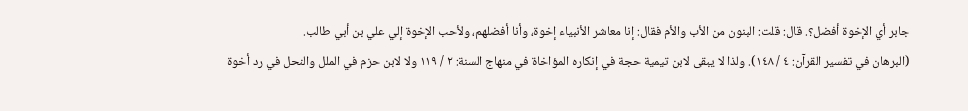جابر أي الإخوة أفضل؟. قال: قلت: البنون من الأب والأم فقال: إنا معاشر الأنبياء إخوة، وأنا أفضلهم، ولأحب الإخوة إلي علي بن أبي طالب.
(البرهان في تفسير القرآن: ٤ / ١٤٨). ولذا لا يبقى لابن تيمية حجة في إنكاره المؤاخاة في منهاج السنة: ٢ / ١١٩ ولا لابن حزم في الملل والنحل في رد أخوة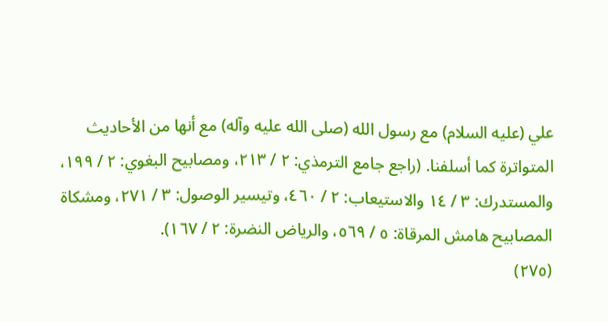علي (عليه السلام) مع رسول الله (صلى الله عليه وآله) مع أنها من الأحاديث المتواترة كما أسلفنا. (راجع جامع الترمذي: ٢ / ٢١٣، ومصابيح البغوي: ٢ / ١٩٩، والمستدرك: ٣ / ١٤ والاستيعاب: ٢ / ٤٦٠، وتيسير الوصول: ٣ / ٢٧١، ومشكاة المصابيح هامش المرقاة: ٥ / ٥٦٩، والرياض النضرة: ٢ / ١٦٧).
(٢٧٥)